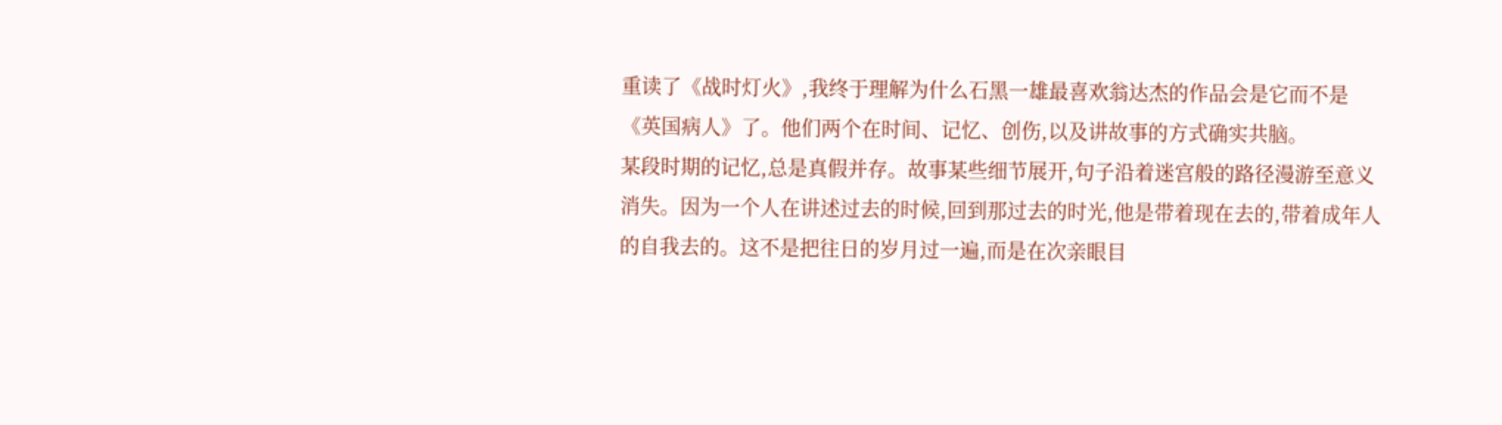重读了《战时灯火》,我终于理解为什么石黑一雄最喜欢翁达杰的作品会是它而不是《英国病人》了。他们两个在时间、记忆、创伤,以及讲故事的方式确实共脑。
某段时期的记忆,总是真假并存。故事某些细节展开,句子沿着迷宫般的路径漫游至意义消失。因为一个人在讲述过去的时候,回到那过去的时光,他是带着现在去的,带着成年人的自我去的。这不是把往日的岁月过一遍,而是在次亲眼目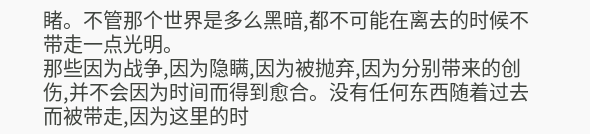睹。不管那个世界是多么黑暗,都不可能在离去的时候不带走一点光明。
那些因为战争,因为隐瞒,因为被抛弃,因为分别带来的创伤,并不会因为时间而得到愈合。没有任何东西随着过去而被带走,因为这里的时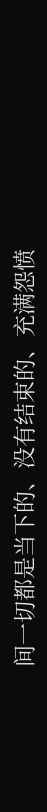间一切都是当下的、没有结束的、充满怨愤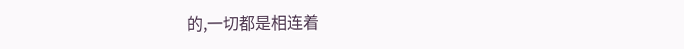的,一切都是相连着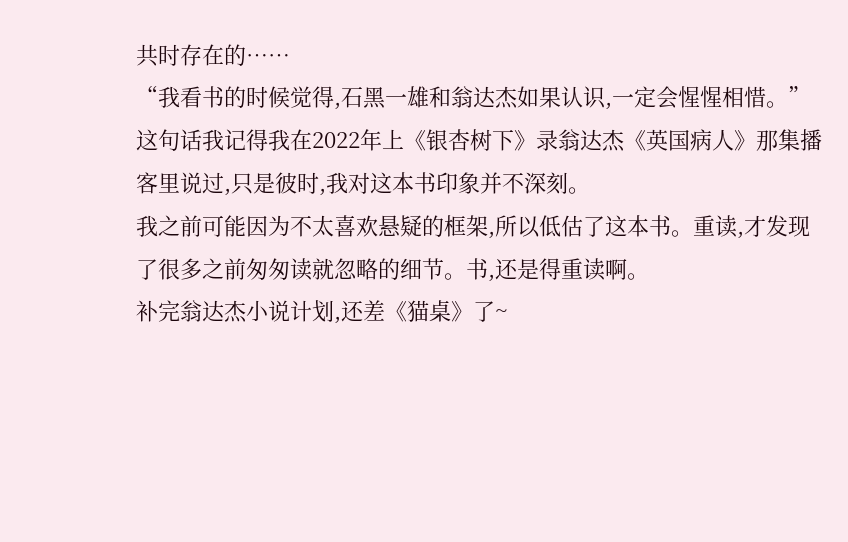共时存在的……
“我看书的时候觉得,石黑一雄和翁达杰如果认识,一定会惺惺相惜。”这句话我记得我在2022年上《银杏树下》录翁达杰《英国病人》那集播客里说过,只是彼时,我对这本书印象并不深刻。
我之前可能因为不太喜欢悬疑的框架,所以低估了这本书。重读,才发现了很多之前匆匆读就忽略的细节。书,还是得重读啊。
补完翁达杰小说计划,还差《猫桌》了~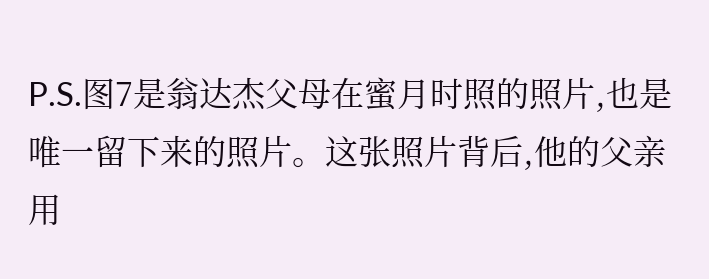P.S.图7是翁达杰父母在蜜月时照的照片,也是唯一留下来的照片。这张照片背后,他的父亲用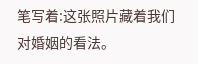笔写着:这张照片藏着我们对婚姻的看法。